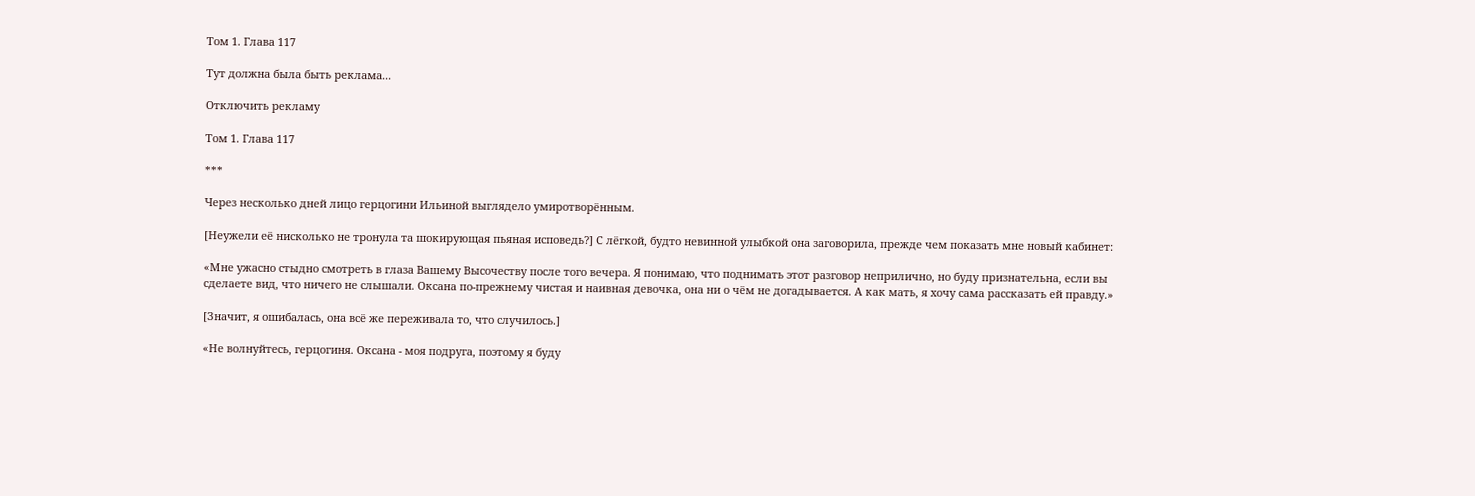Том 1. Глава 117

Тут должна была быть реклама...

Отключить рекламу

Том 1. Глава 117

***

Через несколько дней лицо герцогини Ильиной выглядело умиротворённым.

[Неужели её нисколько не тронула та шокирующая пьяная исповедь?] С лёгкой, будто невинной улыбкой она заговорила, прежде чем показать мне новый кабинет:

«Мне ужасно стыдно смотреть в глаза Вашему Высочеству после того вечера. Я понимаю, что поднимать этот разговор неприлично, но буду признательна, если вы сделаете вид, что ничего не слышали. Оксана по-прежнему чистая и наивная девочка, она ни о чём не догадывается. А как мать, я хочу сама рассказать ей правду.»

[Значит, я ошибалась, она всё же переживала то, что случилось.]

«Не волнуйтесь, герцогиня. Оксана - моя подруга, поэтому я буду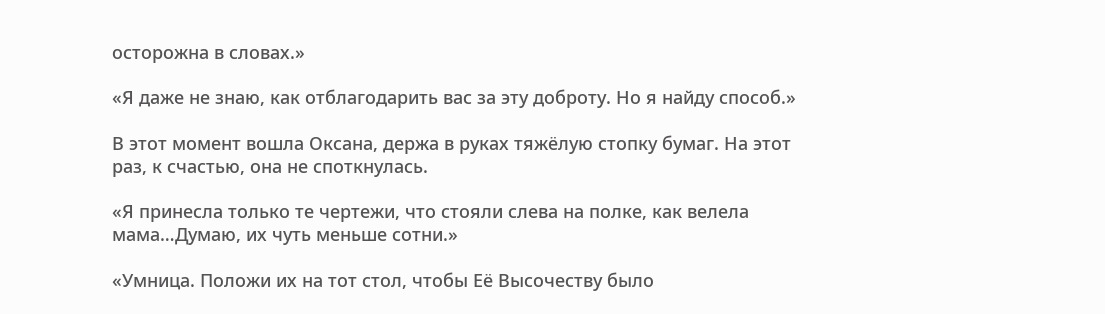осторожна в словах.»

«Я даже не знаю, как отблагодарить вас за эту доброту. Но я найду способ.»

В этот момент вошла Оксана, держа в руках тяжёлую стопку бумаг. На этот раз, к счастью, она не споткнулась.

«Я принесла только те чертежи, что стояли слева на полке, как велела мама…Думаю, их чуть меньше сотни.»

«Умница. Положи их на тот стол, чтобы Её Высочеству было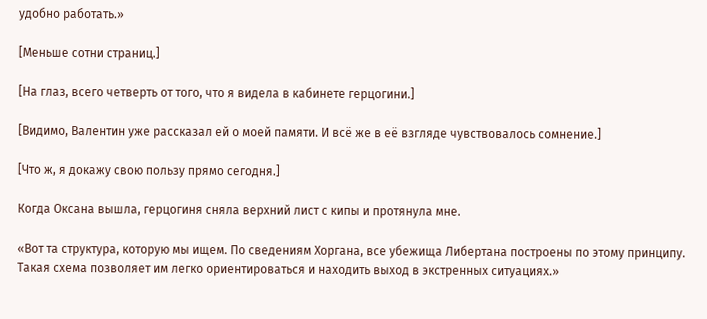удобно работать.»

[Меньше сотни страниц.]

[На глаз, всего четверть от того, что я видела в кабинете герцогини.]

[Видимо, Валентин уже рассказал ей о моей памяти. И всё же в её взгляде чувствовалось сомнение.]

[Что ж, я докажу свою пользу прямо сегодня.]

Когда Оксана вышла, герцогиня сняла верхний лист с кипы и протянула мне.

«Вот та структура, которую мы ищем. По сведениям Хоргана, все убежища Либертана построены по этому принципу. Такая схема позволяет им легко ориентироваться и находить выход в экстренных ситуациях.»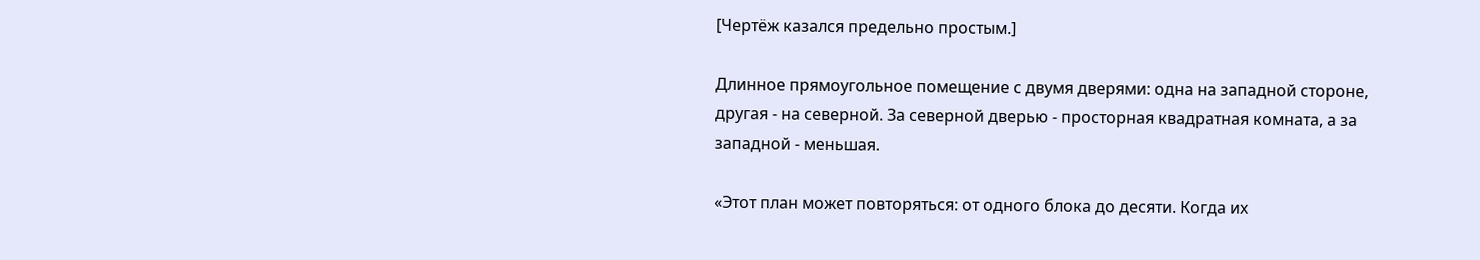[Чертёж казался предельно простым.]

Длинное прямоугольное помещение с двумя дверями: одна на западной стороне, другая - на северной. За северной дверью - просторная квадратная комната, а за западной - меньшая.

«Этот план может повторяться: от одного блока до десяти. Когда их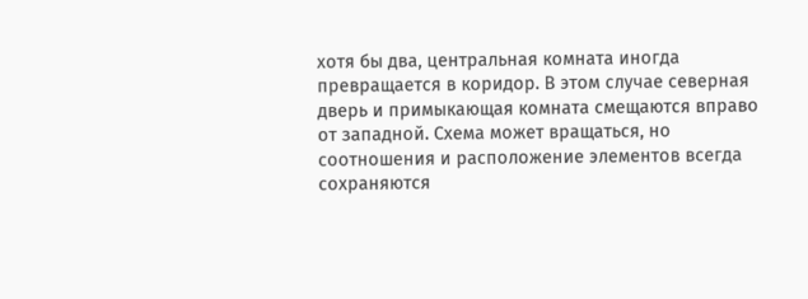хотя бы два, центральная комната иногда превращается в коридор. В этом случае северная дверь и примыкающая комната смещаются вправо от западной. Схема может вращаться, но соотношения и расположение элементов всегда сохраняются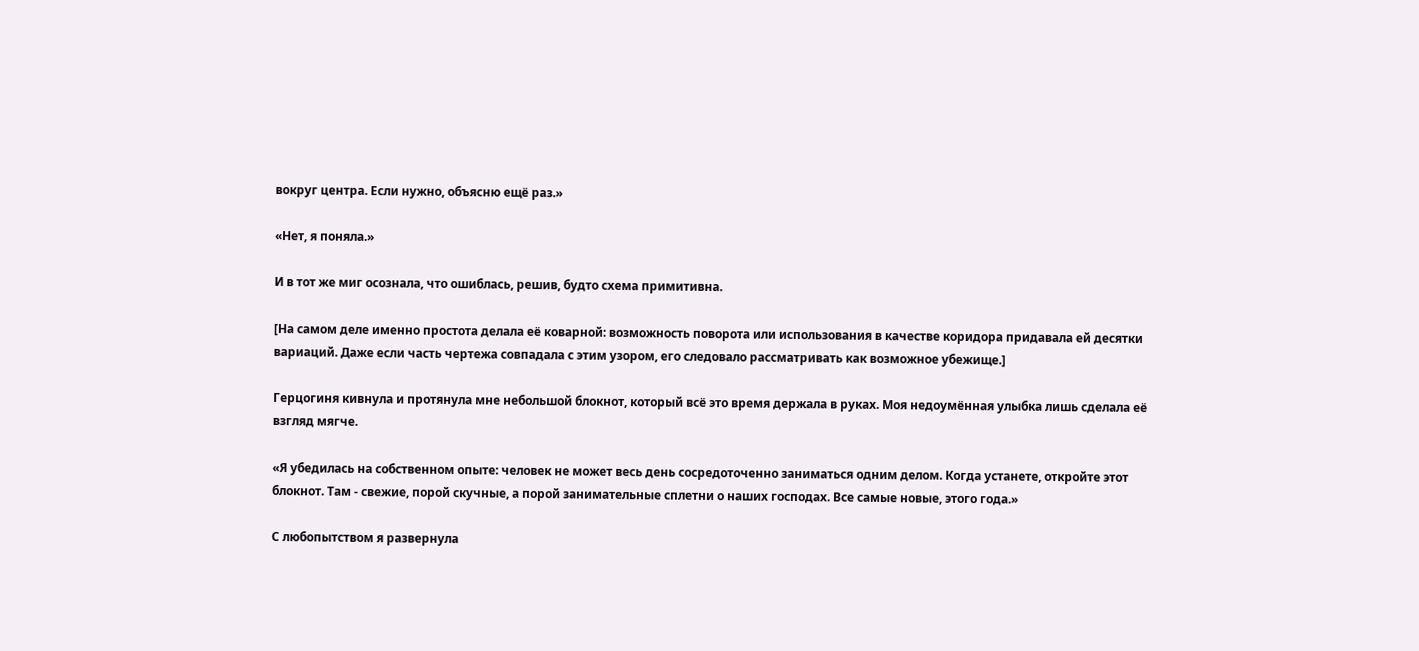вокруг центра. Если нужно, объясню ещё раз.»

«Нет, я поняла.»

И в тот же миг осознала, что ошиблась, решив, будто схема примитивна.

[На самом деле именно простота делала её коварной: возможность поворота или использования в качестве коридора придавала ей десятки вариаций. Даже если часть чертежа совпадала с этим узором, его следовало рассматривать как возможное убежище.]

Герцогиня кивнула и протянула мне небольшой блокнот, который всё это время держала в руках. Моя недоумённая улыбка лишь сделала её взгляд мягче.

«Я убедилась на собственном опыте: человек не может весь день сосредоточенно заниматься одним делом. Когда устанете, откройте этот блокнот. Там - свежие, порой скучные, а порой занимательные сплетни о наших господах. Все самые новые, этого года.»

С любопытством я развернула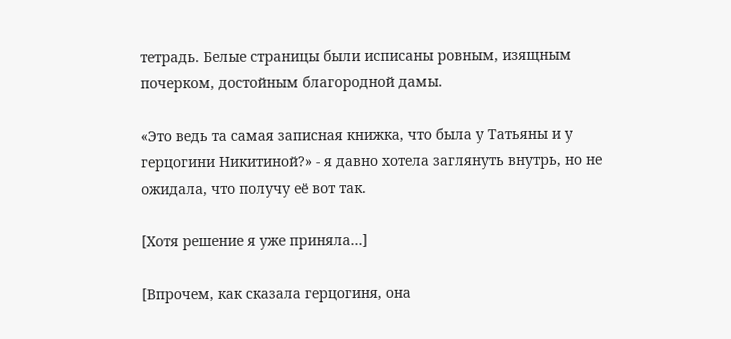тетрадь. Белые страницы были исписаны ровным, изящным почерком, достойным благородной дамы.

«Это ведь та самая записная книжка, что была у Татьяны и у герцогини Никитиной?» - я давно хотела заглянуть внутрь, но не ожидала, что получу её вот так.

[Хотя решение я уже приняла…]

[Впрочем, как сказала герцогиня, она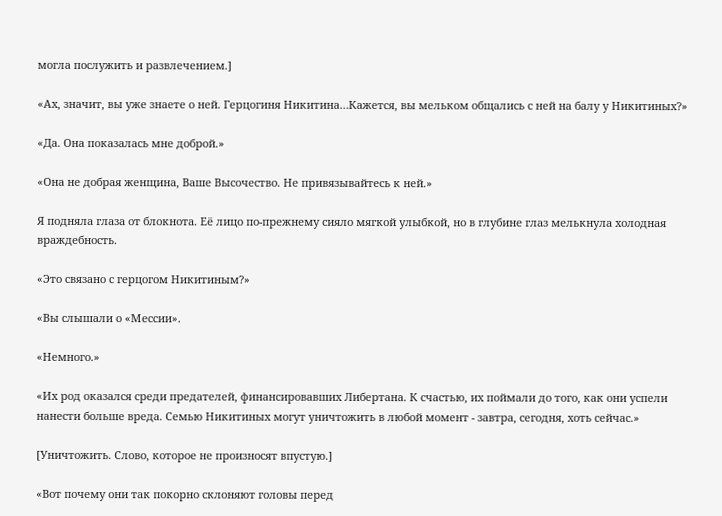могла послужить и развлечением.]

«Ах, значит, вы уже знаете о ней. Герцогиня Никитина…Кажется, вы мельком общались с ней на балу у Никитиных?»

«Да. Она показалась мне доброй.»

«Она не добрая женщина, Ваше Высочество. Не привязывайтесь к ней.»

Я подняла глаза от блокнота. Её лицо по-прежнему сияло мягкой улыбкой, но в глубине глаз мелькнула холодная враждебность.

«Это связано с герцогом Никитиным?»

«Вы слышали о «Мессии».

«Немного.»

«Их род оказался среди предателей, финансировавших Либертана. К счастью, их поймали до того, как они успели нанести больше вреда. Семью Никитиных могут уничтожить в любой момент - завтра, сегодня, хоть сейчас.»

[Уничтожить. Слово, которое не произносят впустую.]

«Вот почему они так покорно склоняют головы перед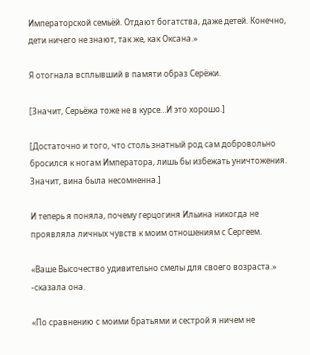Императорской семьёй. Отдают богатства, даже детей. Конечно, дети ничего не знают, так же, как Оксана.»

Я отогнала всплывший в памяти образ Серёжи.

[Значит, Серьёжа тоже не в курсе…И это хорошо.]

[Достаточно и того, что столь знатный род сам добровольно бросился к ногам Императора, лишь бы избежать уничтожения. Значит, вина была несомненна.]

И теперь я поняла, почему герцогиня Ильина никогда не проявляла личных чувств к моим отношениям с Сергеем.

«Ваше Высочество удивительно смелы для своего возраста.» -сказала она.

«По сравнению с моими братьями и сестрой я ничем не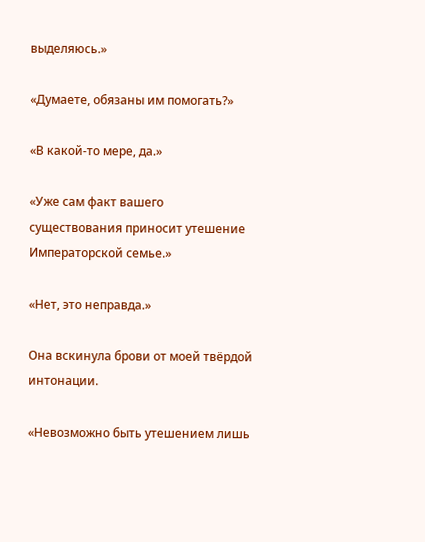выделяюсь.»

«Думаете, обязаны им помогать?»

«В какой-то мере, да.»

«Уже сам факт вашего существования приносит утешение Императорской семье.»

«Нет, это неправда.»

Она вскинула брови от моей твёрдой интонации.

«Невозможно быть утешением лишь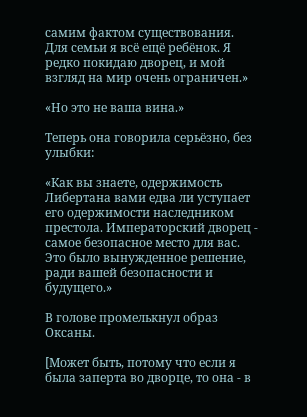самим фактом существования. Для семьи я всё ещё ребёнок. Я редко покидаю дворец, и мой взгляд на мир очень ограничен.»

«Но это не ваша вина.»

Теперь она говорила серьёзно, без улыбки:

«Как вы знаете, одержимость Либертана вами едва ли уступает его одержимости наследником престола. Императорский дворец - самое безопасное место для вас. Это было вынужденное решение, ради вашей безопасности и будущего.»

В голове промелькнул образ Оксаны.

[Может быть, потому что если я была заперта во дворце, то она - в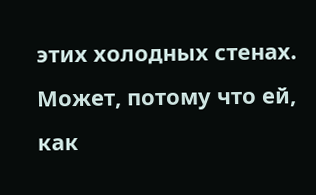этих холодных стенах. Может, потому что ей, как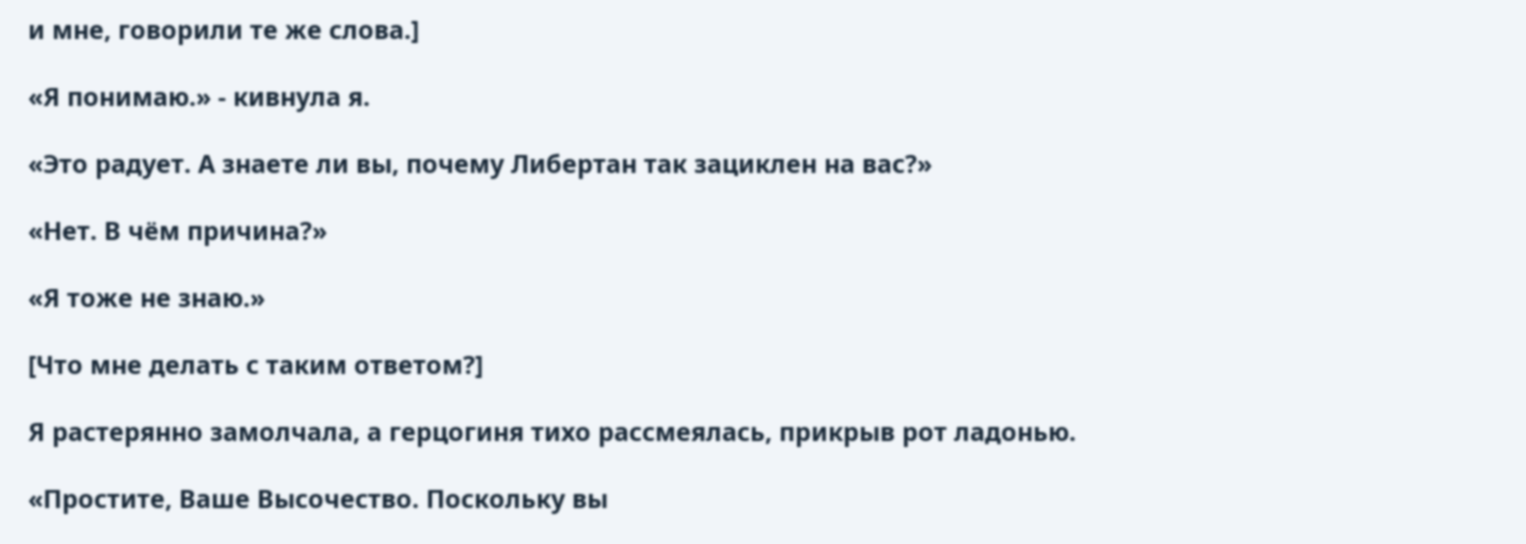и мне, говорили те же слова.]

«Я понимаю.» - кивнула я.

«Это радует. А знаете ли вы, почему Либертан так зациклен на вас?»

«Нет. В чём причина?»

«Я тоже не знаю.»

[Что мне делать с таким ответом?]

Я растерянно замолчала, а герцогиня тихо рассмеялась, прикрыв рот ладонью.

«Простите, Ваше Высочество. Поскольку вы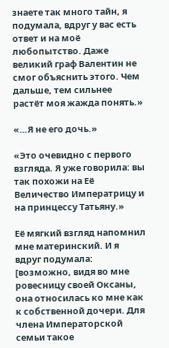знаете так много тайн, я подумала, вдруг у вас есть ответ и на моё любопытство. Даже великий граф Валентин не смог объяснить этого. Чем дальше, тем сильнее растёт моя жажда понять.»

«…Я не его дочь.»

«Это очевидно с первого взгляда. Я уже говорила: вы так похожи на Её Величество Императрицу и на принцессу Татьяну.»

Её мягкий взгляд напомнил мне материнский. И я вдруг подумала: [возможно, видя во мне ровесницу своей Оксаны, она относилась ко мне как к собственной дочери. Для члена Императорской семьи такое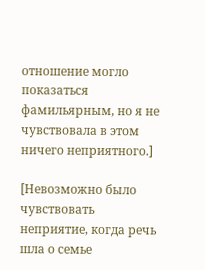отношение могло показаться фамильярным, но я не чувствовала в этом ничего неприятного.]

[Невозможно было чувствовать неприятие, когда речь шла о семье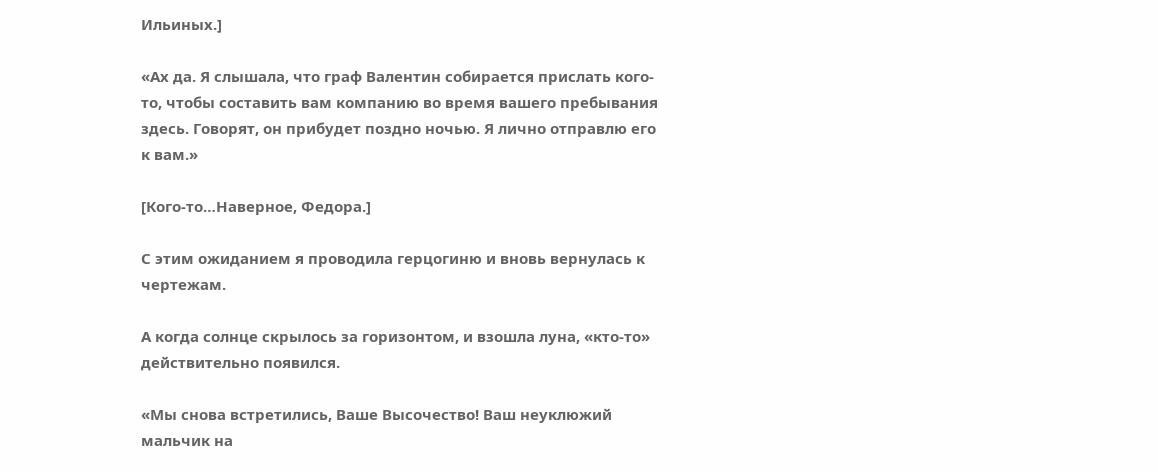Ильиных.]

«Ах да. Я слышала, что граф Валентин собирается прислать кого-то, чтобы составить вам компанию во время вашего пребывания здесь. Говорят, он прибудет поздно ночью. Я лично отправлю его к вам.»

[Кого-то…Наверное, Федора.]

С этим ожиданием я проводила герцогиню и вновь вернулась к чертежам.

А когда солнце скрылось за горизонтом, и взошла луна, «кто-то» действительно появился.

«Мы снова встретились, Ваше Высочество! Ваш неуклюжий мальчик на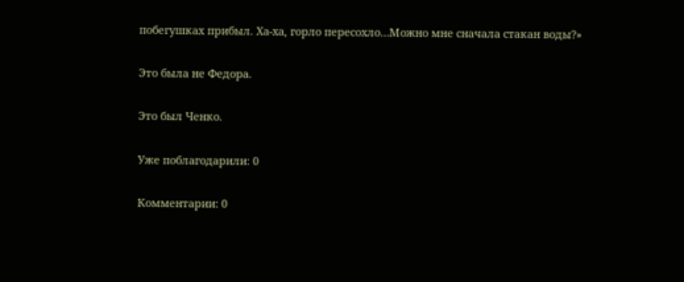побегушках прибыл. Ха-ха, горло пересохло…Можно мне сначала стакан воды?»

Это была не Федора.

Это был Ченко.

Уже поблагодарили: 0

Комментарии: 0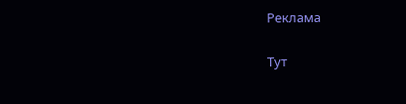Реклама

Тут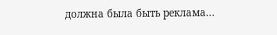должна была быть реклама...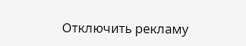Отключить рекламу